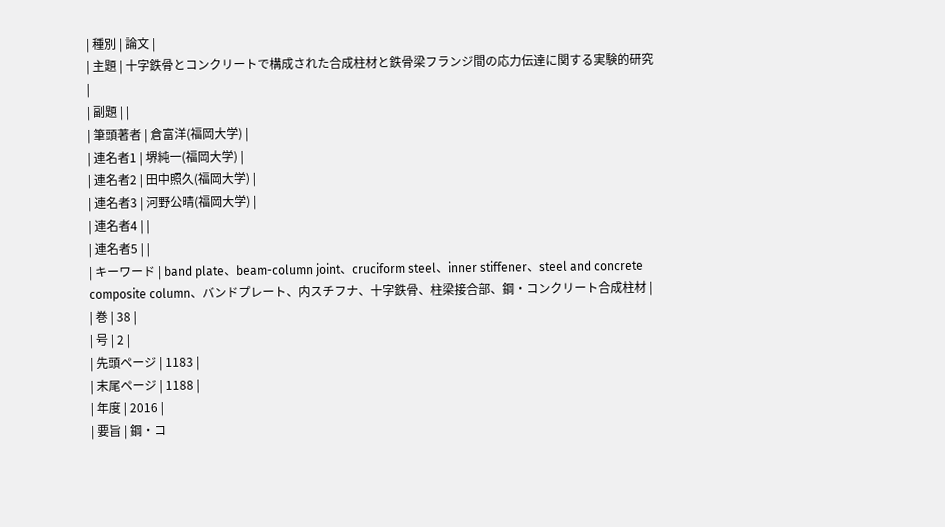| 種別 | 論文 |
| 主題 | 十字鉄骨とコンクリートで構成された合成柱材と鉄骨梁フランジ間の応力伝達に関する実験的研究 |
| 副題 | |
| 筆頭著者 | 倉富洋(福岡大学) |
| 連名者1 | 堺純一(福岡大学) |
| 連名者2 | 田中照久(福岡大学) |
| 連名者3 | 河野公晴(福岡大学) |
| 連名者4 | |
| 連名者5 | |
| キーワード | band plate、beam-column joint、cruciform steel、inner stiffener、steel and concrete composite column、バンドプレート、内スチフナ、十字鉄骨、柱梁接合部、鋼・コンクリート合成柱材 |
| 巻 | 38 |
| 号 | 2 |
| 先頭ページ | 1183 |
| 末尾ページ | 1188 |
| 年度 | 2016 |
| 要旨 | 鋼・コ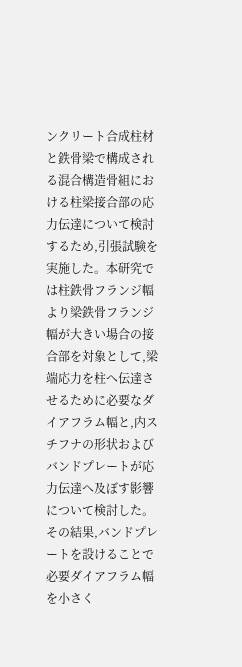ンクリート合成柱材と鉄骨梁で構成される混合構造骨組における柱梁接合部の応力伝達について検討するため,引張試験を実施した。本研究では柱鉄骨フランジ幅より梁鉄骨フランジ幅が大きい場合の接合部を対象として,梁端応力を柱へ伝達させるために必要なダイアフラム幅と,内スチフナの形状およびバンドプレートが応力伝達へ及ぼす影響について検討した。その結果,バンドプレートを設けることで必要ダイアフラム幅を小さく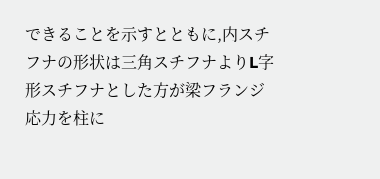できることを示すとともに,内スチフナの形状は三角スチフナよりL字形スチフナとした方が梁フランジ応力を柱に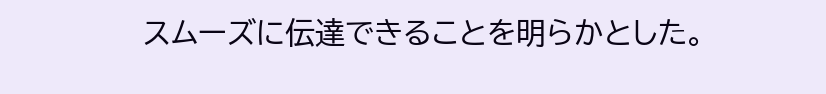スムーズに伝達できることを明らかとした。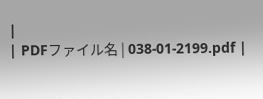|
| PDFファイル名 | 038-01-2199.pdf |